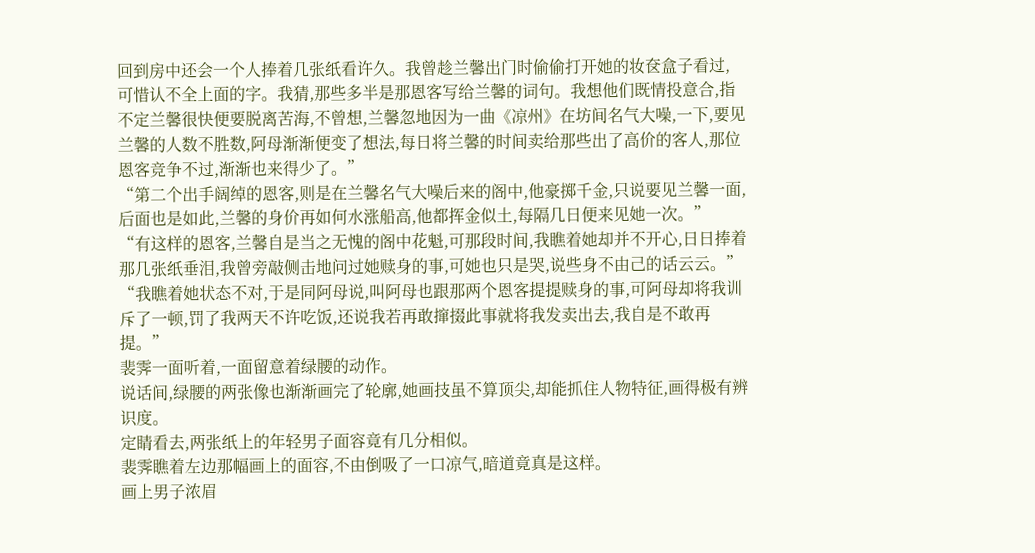回到房中还会一个人捧着几张纸看许久。我曾趁兰馨出门时偷偷打开她的妆奁盒子看过,可惜认不全上面的字。我猜,那些多半是那恩客写给兰馨的词句。我想他们既情投意合,指不定兰馨很快便要脱离苦海,不曾想,兰馨忽地因为一曲《凉州》在坊间名气大噪,一下,要见兰馨的人数不胜数,阿母渐渐便变了想法,每日将兰馨的时间卖给那些出了高价的客人,那位恩客竞争不过,渐渐也来得少了。”
“第二个出手阔绰的恩客,则是在兰馨名气大噪后来的阁中,他豪掷千金,只说要见兰馨一面,后面也是如此,兰馨的身价再如何水涨船高,他都挥金似土,每隔几日便来见她一次。”
“有这样的恩客,兰馨自是当之无愧的阁中花魁,可那段时间,我瞧着她却并不开心,日日捧着那几张纸垂泪,我曾旁敲侧击地问过她赎身的事,可她也只是哭,说些身不由己的话云云。”
“我瞧着她状态不对,于是同阿母说,叫阿母也跟那两个恩客提提赎身的事,可阿母却将我训斥了一顿,罚了我两天不许吃饭,还说我若再敢撺掇此事就将我发卖出去,我自是不敢再提。”
裴霁一面听着,一面留意着绿腰的动作。
说话间,绿腰的两张像也渐渐画完了轮廓,她画技虽不算顶尖,却能抓住人物特征,画得极有辨识度。
定睛看去,两张纸上的年轻男子面容竟有几分相似。
裴霁瞧着左边那幅画上的面容,不由倒吸了一口凉气,暗道竟真是这样。
画上男子浓眉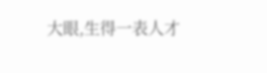大眼,生得一表人才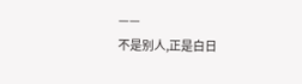——
不是别人,正是白日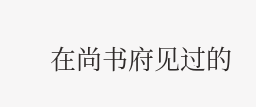在尚书府见过的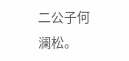二公子何澜松。